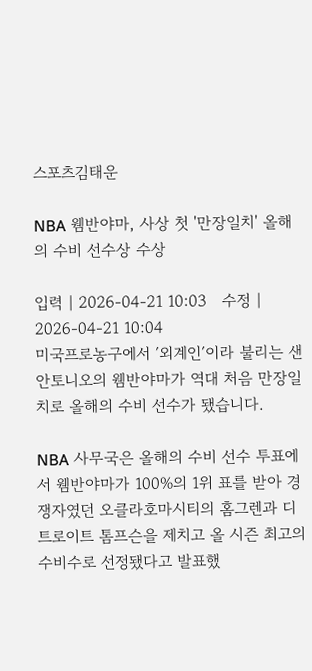스포츠김태운

NBA 웸반야마, 사상 첫 '만장일치' 올해의 수비 선수상 수상

입력 | 2026-04-21 10:03   수정 | 2026-04-21 10:04
미국프로농구에서 ′외계인′이라 불리는 샌안토니오의 웸반야마가 역대 처음 만장일치로 올해의 수비 선수가 됐습니다.

NBA 사무국은 올해의 수비 선수 투표에서 웸반야마가 100%의 1위 표를 받아 경쟁자였던 오클라호마시티의 홈그렌과 디트로이트 톰프슨을 제치고 올 시즌 최고의 수비수로 선정됐다고 발표했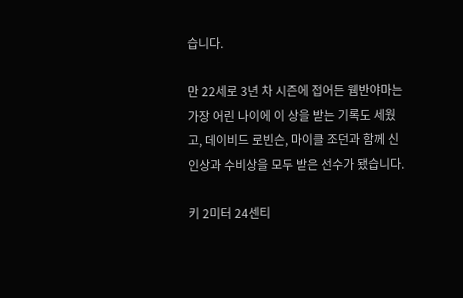습니다.

만 22세로 3년 차 시즌에 접어든 웸반야마는 가장 어린 나이에 이 상을 받는 기록도 세웠고, 데이비드 로빈슨, 마이클 조던과 함께 신인상과 수비상을 모두 받은 선수가 됐습니다.

키 2미터 24센티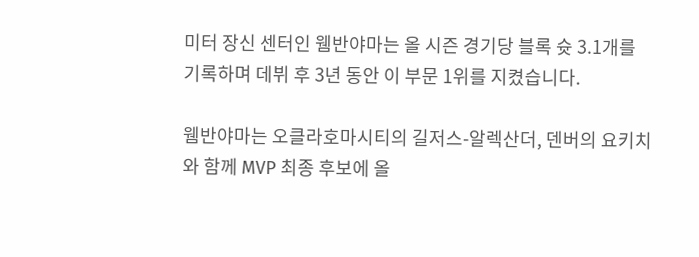미터 장신 센터인 웸반야마는 올 시즌 경기당 블록 슛 3.1개를 기록하며 데뷔 후 3년 동안 이 부문 1위를 지켰습니다.

웸반야마는 오클라호마시티의 길저스-알렉산더, 덴버의 요키치와 함께 MVP 최종 후보에 올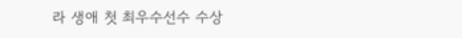라 생애 첫 최우수선수 수상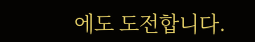에도 도전합니다.